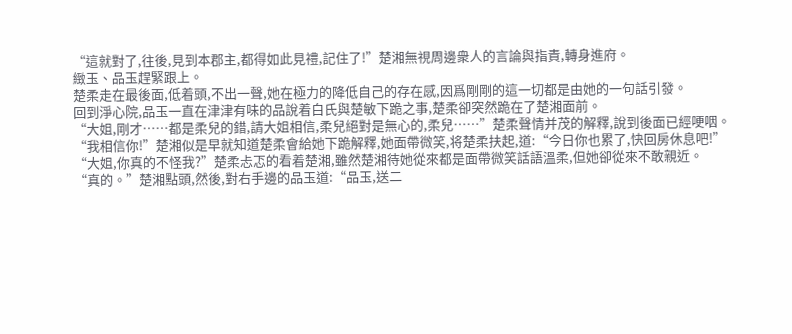“這就對了,往後,見到本郡主,都得如此見禮,記住了!”楚湘無視周邊衆人的言論與指責,轉身進府。
緻玉、品玉趕緊跟上。
楚柔走在最後面,低着頭,不出一聲,她在極力的降低自己的存在感,因爲剛剛的這一切都是由她的一句話引發。
回到淨心院,品玉一直在津津有味的品說着白氏與楚敏下跪之事,楚柔卻突然跪在了楚湘面前。
“大姐,剛才……都是柔兒的錯,請大姐相信,柔兒絕對是無心的,柔兒……”楚柔聲情并茂的解釋,說到後面已經哽咽。
“我相信你!”楚湘似是早就知道楚柔會給她下跪解釋,她面帶微笑,将楚柔扶起,道:“今日你也累了,快回房休息吧!”
“大姐,你真的不怪我?”楚柔忐忑的看着楚湘,雖然楚湘待她從來都是面帶微笑話語溫柔,但她卻從來不敢親近。
“真的。”楚湘點頭,然後,對右手邊的品玉道:“品玉,送二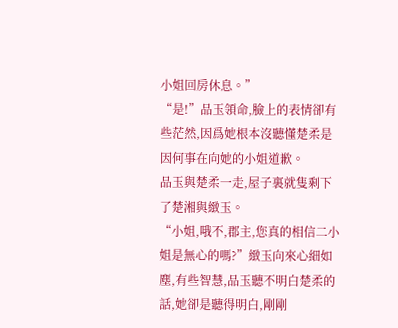小姐回房休息。”
“是!”品玉領命,臉上的表情卻有些茫然,因爲她根本沒聽懂楚柔是因何事在向她的小姐道歉。
品玉與楚柔一走,屋子裏就隻剩下了楚湘與緻玉。
“小姐,哦不,郡主,您真的相信二小姐是無心的嗎?”緻玉向來心細如塵,有些智慧,品玉聽不明白楚柔的話,她卻是聽得明白,剛剛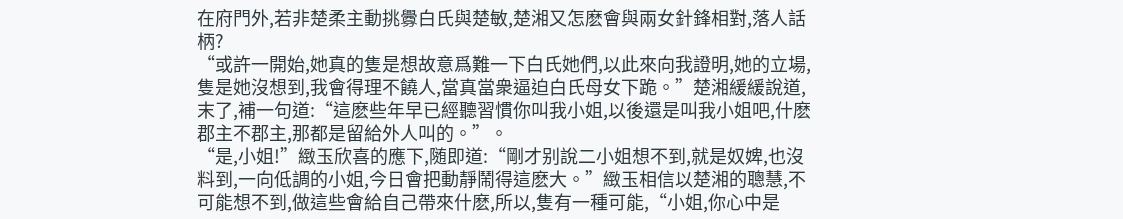在府門外,若非楚柔主動挑釁白氏與楚敏,楚湘又怎麽會與兩女針鋒相對,落人話柄?
“或許一開始,她真的隻是想故意爲難一下白氏她們,以此來向我證明,她的立場,隻是她沒想到,我會得理不饒人,當真當衆逼迫白氏母女下跪。”楚湘緩緩說道,末了,補一句道:“這麽些年早已經聽習慣你叫我小姐,以後還是叫我小姐吧,什麽郡主不郡主,那都是留給外人叫的。”。
“是,小姐!”緻玉欣喜的應下,随即道:“剛才别說二小姐想不到,就是奴婢,也沒料到,一向低調的小姐,今日會把動靜鬧得這麽大。”緻玉相信以楚湘的聰慧,不可能想不到,做這些會給自己帶來什麽,所以,隻有一種可能,“小姐,你心中是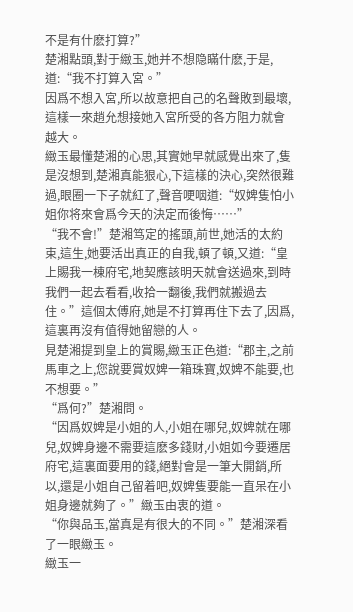不是有什麽打算?”
楚湘點頭,對于緻玉,她并不想隐瞞什麽,于是,道:“我不打算入宮。”
因爲不想入宮,所以故意把自己的名聲敗到最壞,這樣一來趙允想接她入宮所受的各方阻力就會越大。
緻玉最懂楚湘的心思,其實她早就感覺出來了,隻是沒想到,楚湘真能狠心,下這樣的決心,突然很難過,眼圈一下子就紅了,聲音哽咽道:“奴婢隻怕小姐你将來會爲今天的決定而後悔……”
“我不會!”楚湘笃定的搖頭,前世,她活的太約束,這生,她要活出真正的自我,頓了頓,又道:“皇上賜我一棟府宅,地契應該明天就會送過來,到時我們一起去看看,收拾一翻後,我們就搬過去住。”這個太傅府,她是不打算再住下去了,因爲,這裏再沒有值得她留戀的人。
見楚湘提到皇上的賞賜,緻玉正色道:“郡主,之前馬車之上,您說要賞奴婢一箱珠寶,奴婢不能要,也不想要。”
“爲何?”楚湘問。
“因爲奴婢是小姐的人,小姐在哪兒,奴婢就在哪兒,奴婢身邊不需要這麽多錢财,小姐如今要遷居府宅,這裏面要用的錢,絕對會是一筆大開銷,所以,還是小姐自己留着吧,奴婢隻要能一直呆在小姐身邊就夠了。”緻玉由衷的道。
“你與品玉,當真是有很大的不同。”楚湘深看了一眼緻玉。
緻玉一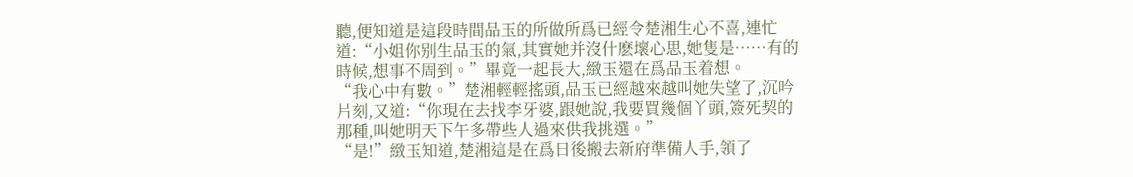聽,便知道是這段時間品玉的所做所爲已經令楚湘生心不喜,連忙道:“小姐你别生品玉的氣,其實她并沒什麽壞心思,她隻是……有的時候,想事不周到。”畢竟一起長大,緻玉還在爲品玉着想。
“我心中有數。”楚湘輕輕搖頭,品玉已經越來越叫她失望了,沉吟片刻,又道:“你現在去找李牙婆,跟她說,我要買幾個丫頭,簽死契的那種,叫她明天下午多帶些人過來供我挑選。”
“是!”緻玉知道,楚湘這是在爲日後搬去新府準備人手,領了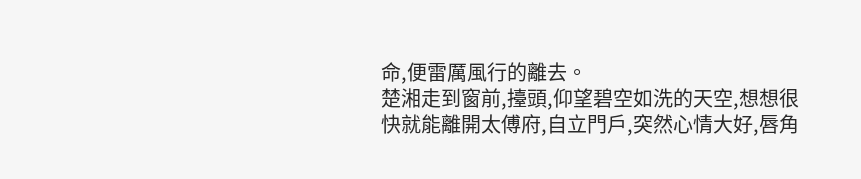命,便雷厲風行的離去。
楚湘走到窗前,擡頭,仰望碧空如洗的天空,想想很快就能離開太傅府,自立門戶,突然心情大好,唇角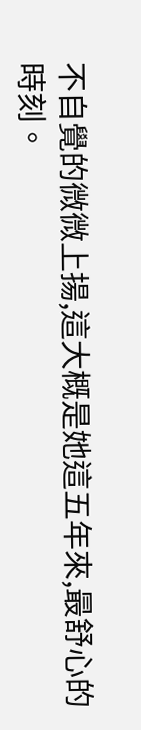不自覺的微微上揚,這大概是她這五年來,最舒心的時刻。